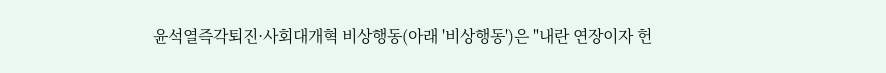윤석열즉각퇴진·사회대개혁 비상행동(아래 '비상행동')은 "내란 연장이자 헌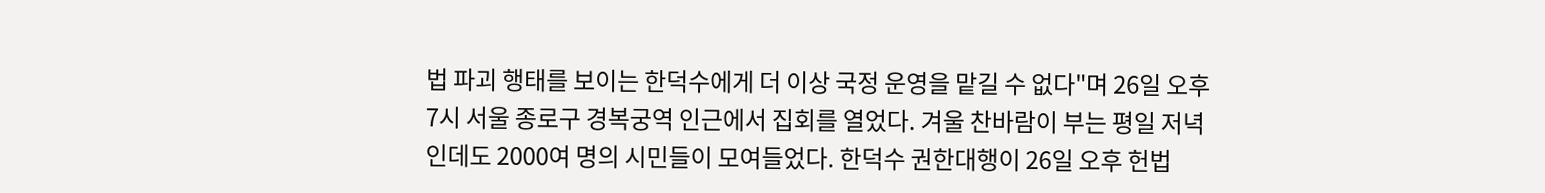법 파괴 행태를 보이는 한덕수에게 더 이상 국정 운영을 맡길 수 없다"며 26일 오후 7시 서울 종로구 경복궁역 인근에서 집회를 열었다. 겨울 찬바람이 부는 평일 저녁인데도 2000여 명의 시민들이 모여들었다. 한덕수 권한대행이 26일 오후 헌법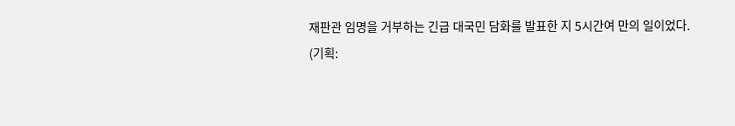재판관 임명을 거부하는 긴급 대국민 담화를 발표한 지 5시간여 만의 일이었다.
(기획: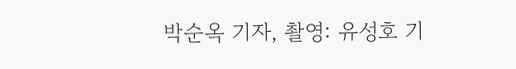박순옥 기자, 촬영: 유성호 기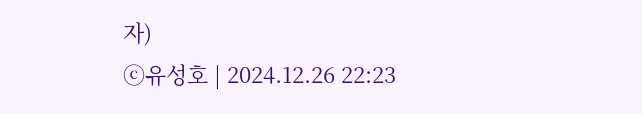자)
ⓒ유성호 | 2024.12.26 22:23